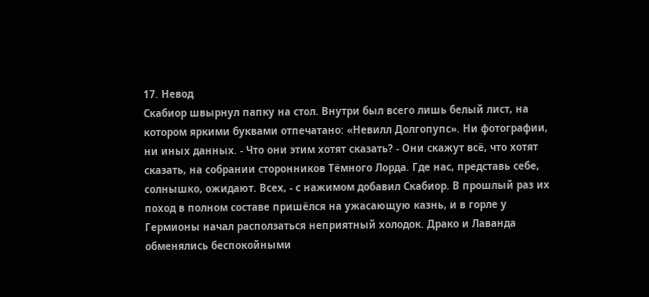17. Невод
Скабиор швырнул папку на стол. Внутри был всего лишь белый лист, на котором яркими буквами отпечатано: «Невилл Долгопупс». Ни фотографии, ни иных данных. - Что они этим хотят сказать? - Они скажут всё, что хотят сказать, на собрании сторонников Тёмного Лорда. Где нас, представь себе, солнышко, ожидают. Всех, - с нажимом добавил Скабиор. В прошлый раз их поход в полном составе пришёлся на ужасающую казнь, и в горле у Гермионы начал расползаться неприятный холодок. Драко и Лаванда обменялись беспокойными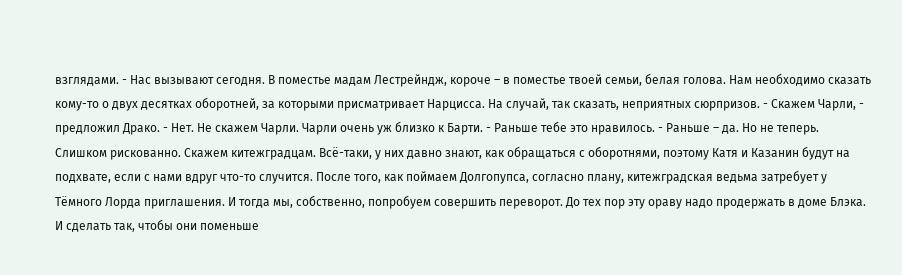взглядами. - Нас вызывают сегодня. В поместье мадам Лестрейндж, короче – в поместье твоей семьи, белая голова. Нам необходимо сказать кому-то о двух десятках оборотней, за которыми присматривает Нарцисса. На случай, так сказать, неприятных сюрпризов. - Скажем Чарли, - предложил Драко. - Нет. Не скажем Чарли. Чарли очень уж близко к Барти. - Раньше тебе это нравилось. - Раньше – да. Но не теперь. Слишком рискованно. Скажем китежградцам. Всё-таки, у них давно знают, как обращаться с оборотнями, поэтому Катя и Казанин будут на подхвате, если с нами вдруг что-то случится. После того, как поймаем Долгопупса, согласно плану, китежградская ведьма затребует у Тёмного Лорда приглашения. И тогда мы, собственно, попробуем совершить переворот. До тех пор эту ораву надо продержать в доме Блэка. И сделать так, чтобы они поменьше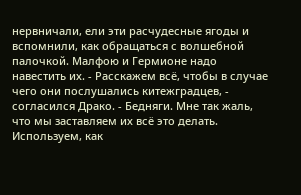нервничали, ели эти расчудесные ягоды и вспомнили, как обращаться с волшебной палочкой. Малфою и Гермионе надо навестить их. - Расскажем всё, чтобы в случае чего они послушались китежградцев, - согласился Драко. - Бедняги. Мне так жаль, что мы заставляем их всё это делать. Используем, как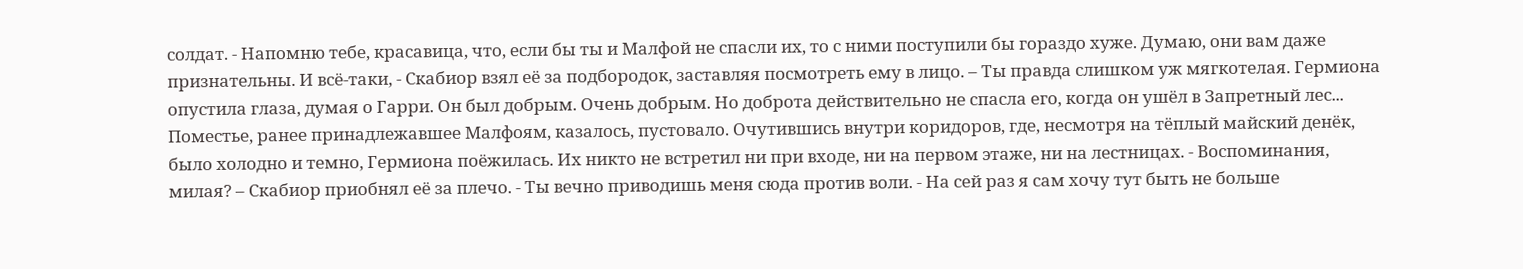солдат. - Напомню тебе, красавица, что, если бы ты и Малфой не спасли их, то с ними поступили бы гораздо хуже. Думаю, они вам даже признательны. И всё-таки, - Скабиор взял её за подбородок, заставляя посмотреть ему в лицо. – Ты правда слишком уж мягкотелая. Гермиона опустила глаза, думая о Гарри. Он был добрым. Очень добрым. Но доброта действительно не спасла его, когда он ушёл в Запретный лес... Поместье, ранее принадлежавшее Малфоям, казалось, пустовало. Очутившись внутри коридоров, где, несмотря на тёплый майский денёк, было холодно и темно, Гермиона поёжилась. Их никто не встретил ни при входе, ни на первом этаже, ни на лестницах. - Воспоминания, милая? – Скабиор приобнял её за плечо. - Ты вечно приводишь меня сюда против воли. - На сей раз я сам хочу тут быть не больше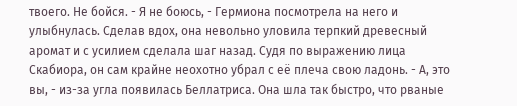твоего. Не бойся. - Я не боюсь, - Гермиона посмотрела на него и улыбнулась. Сделав вдох, она невольно уловила терпкий древесный аромат и с усилием сделала шаг назад. Судя по выражению лица Скабиора, он сам крайне неохотно убрал с её плеча свою ладонь. - А, это вы, - из-за угла появилась Беллатриса. Она шла так быстро, что рваные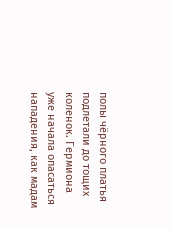полы чёрного платья подлетали до тощих коленок. Гермиона уже начала опасаться нападения, как мадам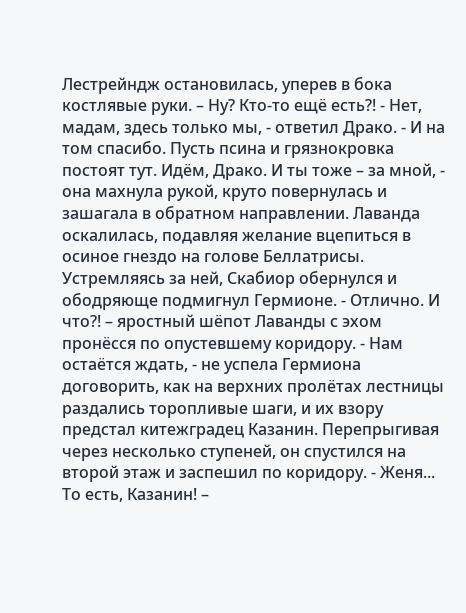Лестрейндж остановилась, уперев в бока костлявые руки. – Ну? Кто-то ещё есть?! - Нет, мадам, здесь только мы, - ответил Драко. - И на том спасибо. Пусть псина и грязнокровка постоят тут. Идём, Драко. И ты тоже – за мной, - она махнула рукой, круто повернулась и зашагала в обратном направлении. Лаванда оскалилась, подавляя желание вцепиться в осиное гнездо на голове Беллатрисы. Устремляясь за ней, Скабиор обернулся и ободряюще подмигнул Гермионе. - Отлично. И что?! – яростный шёпот Лаванды с эхом пронёсся по опустевшему коридору. - Нам остаётся ждать, - не успела Гермиона договорить, как на верхних пролётах лестницы раздались торопливые шаги, и их взору предстал китежградец Казанин. Перепрыгивая через несколько ступеней, он спустился на второй этаж и заспешил по коридору. - Женя... То есть, Казанин! –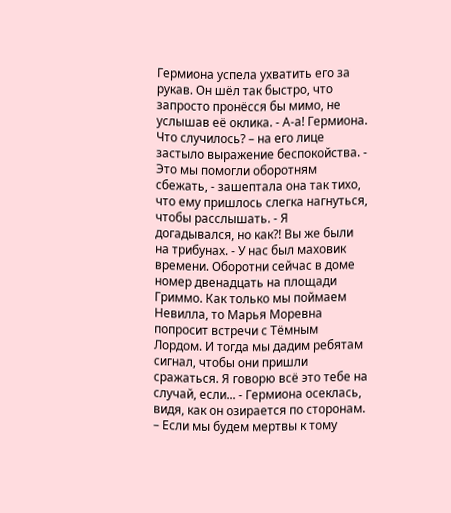Гермиона успела ухватить его за рукав. Он шёл так быстро, что запросто пронёсся бы мимо, не услышав её оклика. - А-а! Гермиона. Что случилось? – на его лице застыло выражение беспокойства. - Это мы помогли оборотням сбежать, - зашептала она так тихо, что ему пришлось слегка нагнуться, чтобы расслышать. - Я догадывался, но как?! Вы же были на трибунах. - У нас был маховик времени. Оборотни сейчас в доме номер двенадцать на площади Гриммо. Как только мы поймаем Невилла, то Марья Моревна попросит встречи с Тёмным Лордом. И тогда мы дадим ребятам сигнал, чтобы они пришли сражаться. Я говорю всё это тебе на случай, если... - Гермиона осеклась, видя, как он озирается по сторонам. – Если мы будем мертвы к тому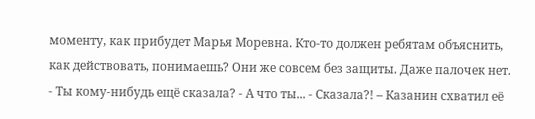моменту, как прибудет Марья Моревна. Кто-то должен ребятам объяснить, как действовать, понимаешь? Они же совсем без защиты. Даже палочек нет. - Ты кому-нибудь ещё сказала? - А что ты... - Сказала?! – Казанин схватил её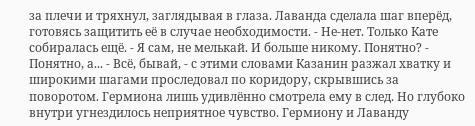за плечи и тряхнул, заглядывая в глаза. Лаванда сделала шаг вперёд, готовясь защитить её в случае необходимости. - Не-нет. Только Кате собиралась ещё. - Я сам, не мелькай. И больше никому. Понятно? - Понятно, а... - Всё, бывай, - с этими словами Казанин разжал хватку и широкими шагами проследовал по коридору, скрывшись за поворотом. Гермиона лишь удивлённо смотрела ему в след. Но глубоко внутри угнездилось неприятное чувство. Гермиону и Лаванду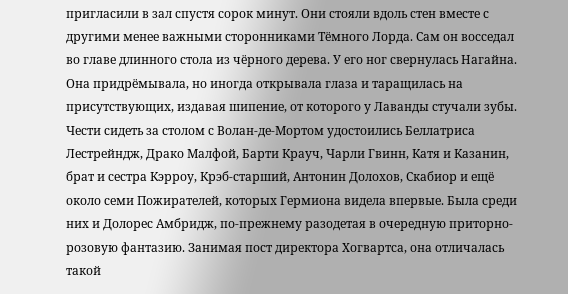пригласили в зал спустя сорок минут. Они стояли вдоль стен вместе с другими менее важными сторонниками Тёмного Лорда. Сам он восседал во главе длинного стола из чёрного дерева. У его ног свернулась Нагайна. Она придрёмывала, но иногда открывала глаза и таращилась на присутствующих, издавая шипение, от которого у Лаванды стучали зубы. Чести сидеть за столом с Волан-де-Мортом удостоились Беллатриса Лестрейндж, Драко Малфой, Барти Крауч, Чарли Гвинн, Катя и Казанин, брат и сестра Кэрроу, Крэб-старший, Антонин Долохов, Скабиор и ещё около семи Пожирателей, которых Гермиона видела впервые. Была среди них и Долорес Амбридж, по-прежнему разодетая в очередную приторно-розовую фантазию. Занимая пост директора Хогвартса, она отличалась такой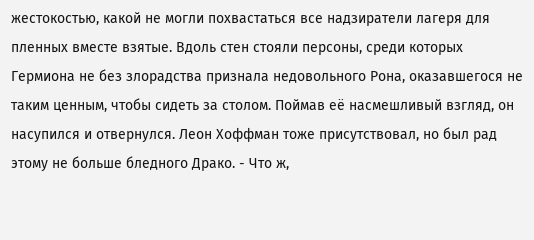жестокостью, какой не могли похвастаться все надзиратели лагеря для пленных вместе взятые. Вдоль стен стояли персоны, среди которых Гермиона не без злорадства признала недовольного Рона, оказавшегося не таким ценным, чтобы сидеть за столом. Поймав её насмешливый взгляд, он насупился и отвернулся. Леон Хоффман тоже присутствовал, но был рад этому не больше бледного Драко. - Что ж,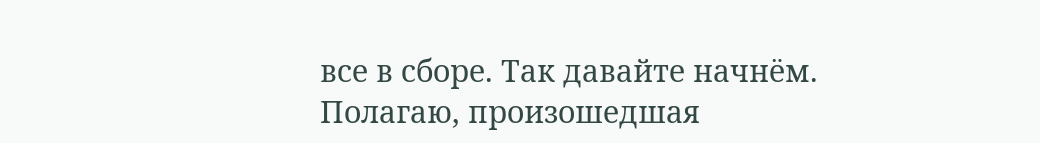все в сборе. Так давайте начнём. Полагаю, произошедшая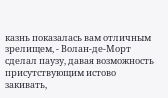казнь показалась вам отличным зрелищем, - Волан-де-Морт сделал паузу, давая возможность присутствующим истово закивать,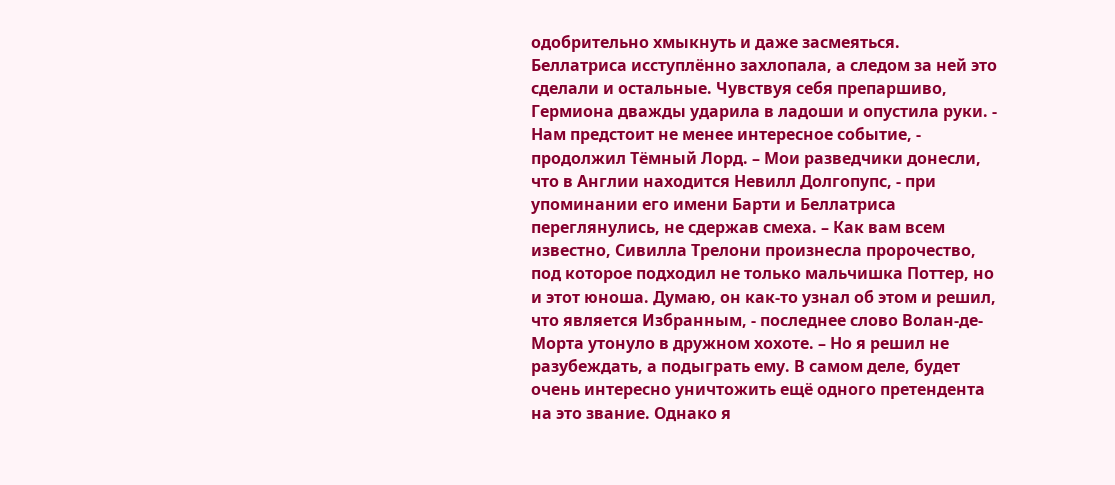одобрительно хмыкнуть и даже засмеяться. Беллатриса исступлённо захлопала, а следом за ней это сделали и остальные. Чувствуя себя препаршиво, Гермиона дважды ударила в ладоши и опустила руки. - Нам предстоит не менее интересное событие, - продолжил Тёмный Лорд. – Мои разведчики донесли, что в Англии находится Невилл Долгопупс, - при упоминании его имени Барти и Беллатриса переглянулись, не сдержав смеха. – Как вам всем известно, Сивилла Трелони произнесла пророчество, под которое подходил не только мальчишка Поттер, но и этот юноша. Думаю, он как-то узнал об этом и решил, что является Избранным, - последнее слово Волан-де-Морта утонуло в дружном хохоте. – Но я решил не разубеждать, а подыграть ему. В самом деле, будет очень интересно уничтожить ещё одного претендента на это звание. Однако я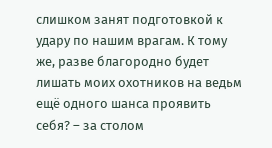слишком занят подготовкой к удару по нашим врагам. К тому же, разве благородно будет лишать моих охотников на ведьм ещё одного шанса проявить себя? – за столом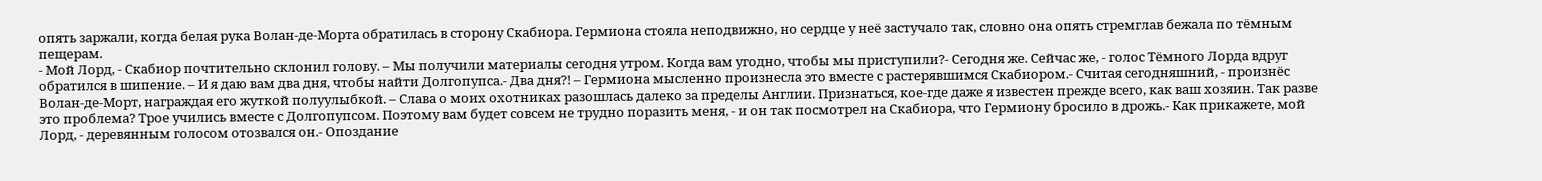опять заржали, когда белая рука Волан-де-Морта обратилась в сторону Скабиора. Гермиона стояла неподвижно, но сердце у неё застучало так, словно она опять стремглав бежала по тёмным пещерам.
- Мой Лорд, - Скабиор почтительно склонил голову. – Мы получили материалы сегодня утром. Когда вам угодно, чтобы мы приступили?- Сегодня же. Сейчас же, - голос Тёмного Лорда вдруг обратился в шипение. – И я даю вам два дня, чтобы найти Долгопупса.- Два дня?! – Гермиона мысленно произнесла это вместе с растерявшимся Скабиором.- Считая сегодняшний, - произнёс Волан-де-Морт, награждая его жуткой полуулыбкой. – Слава о моих охотниках разошлась далеко за пределы Англии. Признаться, кое-где даже я известен прежде всего, как ваш хозяин. Так разве это проблема? Трое учились вместе с Долгопупсом. Поэтому вам будет совсем не трудно поразить меня, - и он так посмотрел на Скабиора, что Гермиону бросило в дрожь.- Как прикажете, мой Лорд, - деревянным голосом отозвался он.- Опоздание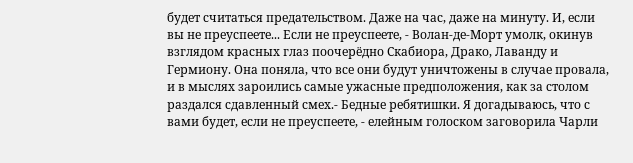будет считаться предательством. Даже на час, даже на минуту. И, если вы не преуспеете... Если не преуспеете, - Волан-де-Морт умолк, окинув взглядом красных глаз поочерёдно Скабиора, Драко, Лаванду и Гермиону. Она поняла, что все они будут уничтожены в случае провала, и в мыслях зароились самые ужасные предположения, как за столом раздался сдавленный смех.- Бедные ребятишки. Я догадываюсь, что с вами будет, если не преуспеете, - елейным голоском заговорила Чарли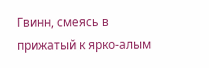Гвинн, смеясь в прижатый к ярко-алым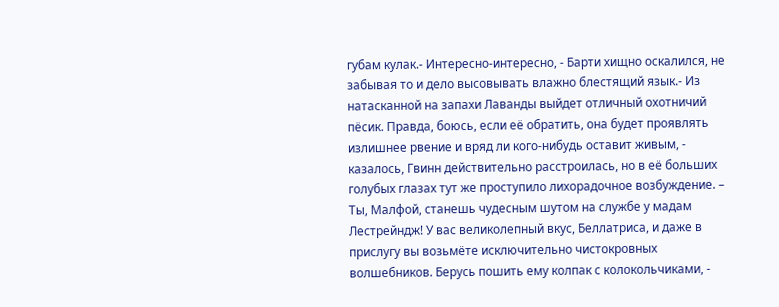губам кулак.- Интересно-интересно, - Барти хищно оскалился, не забывая то и дело высовывать влажно блестящий язык.- Из натасканной на запахи Лаванды выйдет отличный охотничий пёсик. Правда, боюсь, если её обратить, она будет проявлять излишнее рвение и вряд ли кого-нибудь оставит живым, - казалось, Гвинн действительно расстроилась, но в её больших голубых глазах тут же проступило лихорадочное возбуждение. – Ты, Малфой, станешь чудесным шутом на службе у мадам Лестрейндж! У вас великолепный вкус, Беллатриса, и даже в прислугу вы возьмёте исключительно чистокровных волшебников. Берусь пошить ему колпак с колокольчиками, -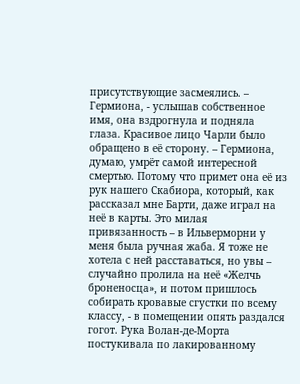присутствующие засмеялись. – Гермиона, - услышав собственное имя, она вздрогнула и подняла глаза. Красивое лицо Чарли было обращено в её сторону. – Гермиона, думаю, умрёт самой интересной смертью. Потому что примет она её из рук нашего Скабиора, который, как рассказал мне Барти, даже играл на неё в карты. Это милая привязанность – в Ильверморни у меня была ручная жаба. Я тоже не хотела с ней расставаться, но увы – случайно пролила на неё «Желчь броненосца», и потом пришлось собирать кровавые сгустки по всему классу, - в помещении опять раздался гогот. Рука Волан-де-Морта постукивала по лакированному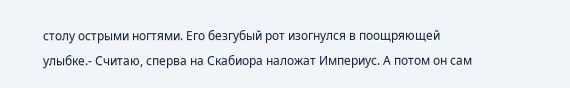столу острыми ногтями. Его безгубый рот изогнулся в поощряющей улыбке.- Считаю, сперва на Скабиора наложат Империус. А потом он сам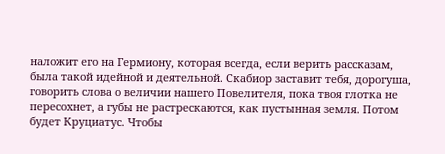наложит его на Гермиону, которая всегда, если верить рассказам, была такой идейной и деятельной. Скабиор заставит тебя, дорогуша, говорить слова о величии нашего Повелителя, пока твоя глотка не пересохнет, а губы не растрескаются, как пустынная земля. Потом будет Круциатус. Чтобы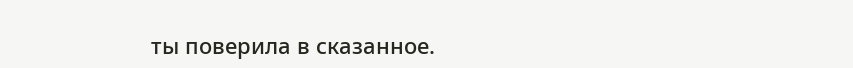ты поверила в сказанное.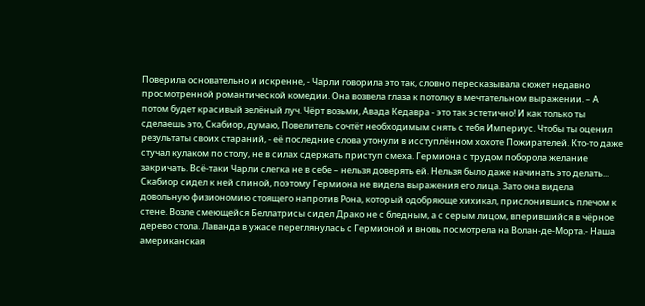Поверила основательно и искренне, - Чарли говорила это так, словно пересказывала сюжет недавно просмотренной романтической комедии. Она возвела глаза к потолку в мечтательном выражении. – А потом будет красивый зелёный луч. Чёрт возьми, Авада Кедавра - это так эстетично! И как только ты сделаешь это, Скабиор, думаю, Повелитель сочтёт необходимым снять с тебя Империус. Чтобы ты оценил результаты своих стараний, - её последние слова утонули в исступлённом хохоте Пожирателей. Кто-то даже стучал кулаком по столу, не в силах сдержать приступ смеха. Гермиона с трудом поборола желание закричать. Всё-таки Чарли слегка не в себе – нельзя доверять ей. Нельзя было даже начинать это делать... Скабиор сидел к ней спиной, поэтому Гермиона не видела выражения его лица. Зато она видела довольную физиономию стоящего напротив Рона, который одобряюще хихикал, прислонившись плечом к стене. Возле смеющейся Беллатрисы сидел Драко не с бледным, а с серым лицом, вперившийся в чёрное дерево стола. Лаванда в ужасе переглянулась с Гермионой и вновь посмотрела на Волан-де-Морта.- Наша американская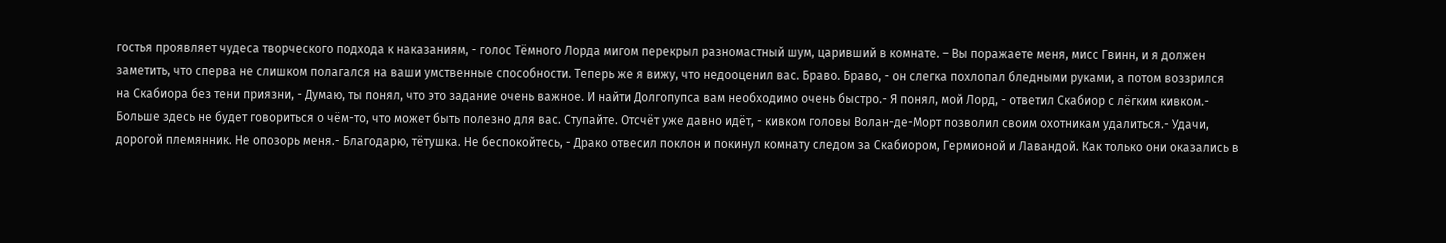гостья проявляет чудеса творческого подхода к наказаниям, - голос Тёмного Лорда мигом перекрыл разномастный шум, царивший в комнате. – Вы поражаете меня, мисс Гвинн, и я должен заметить, что сперва не слишком полагался на ваши умственные способности. Теперь же я вижу, что недооценил вас. Браво. Браво, - он слегка похлопал бледными руками, а потом воззрился на Скабиора без тени приязни, - Думаю, ты понял, что это задание очень важное. И найти Долгопупса вам необходимо очень быстро.- Я понял, мой Лорд, - ответил Скабиор с лёгким кивком.- Больше здесь не будет говориться о чём-то, что может быть полезно для вас. Ступайте. Отсчёт уже давно идёт, - кивком головы Волан-де-Морт позволил своим охотникам удалиться.- Удачи, дорогой племянник. Не опозорь меня.- Благодарю, тётушка. Не беспокойтесь, - Драко отвесил поклон и покинул комнату следом за Скабиором, Гермионой и Лавандой. Как только они оказались в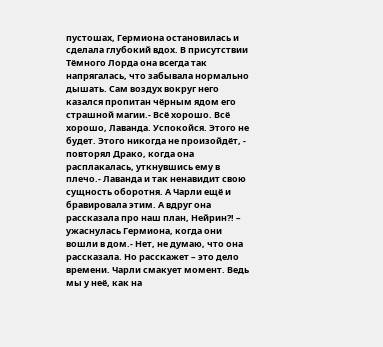пустошах, Гермиона остановилась и сделала глубокий вдох. В присутствии Тёмного Лорда она всегда так напрягалась, что забывала нормально дышать. Сам воздух вокруг него казался пропитан чёрным ядом его страшной магии.- Всё хорошо. Всё хорошо, Лаванда. Успокойся. Этого не будет. Этого никогда не произойдёт, - повторял Драко, когда она расплакалась, уткнувшись ему в плечо.- Лаванда и так ненавидит свою сущность оборотня. А Чарли ещё и бравировала этим. А вдруг она рассказала про наш план, Нейрин?! – ужаснулась Гермиона, когда они вошли в дом.- Нет, не думаю, что она рассказала. Но расскажет – это дело времени. Чарли смакует момент. Ведь мы у неё, как на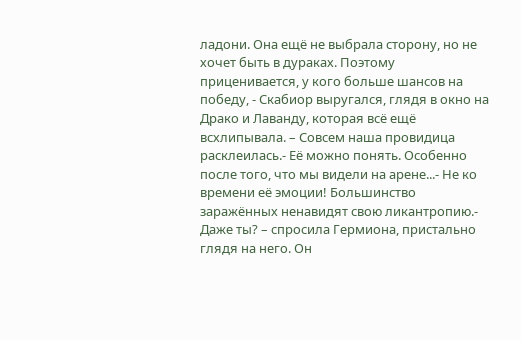ладони. Она ещё не выбрала сторону, но не хочет быть в дураках. Поэтому приценивается, у кого больше шансов на победу, - Скабиор выругался, глядя в окно на Драко и Лаванду, которая всё ещё всхлипывала. – Совсем наша провидица расклеилась.- Её можно понять. Особенно после того, что мы видели на арене...- Не ко времени её эмоции! Большинство заражённых ненавидят свою ликантропию.- Даже ты? – спросила Гермиона, пристально глядя на него. Он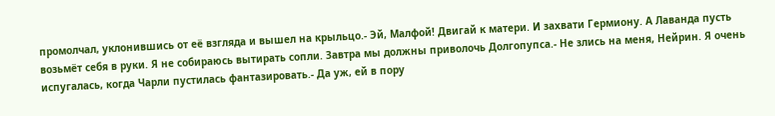промолчал, уклонившись от её взгляда и вышел на крыльцо.- Эй, Малфой! Двигай к матери. И захвати Гермиону. А Лаванда пусть возьмёт себя в руки. Я не собираюсь вытирать сопли. Завтра мы должны приволочь Долгопупса.- Не злись на меня, Нейрин. Я очень испугалась, когда Чарли пустилась фантазировать.- Да уж, ей в пору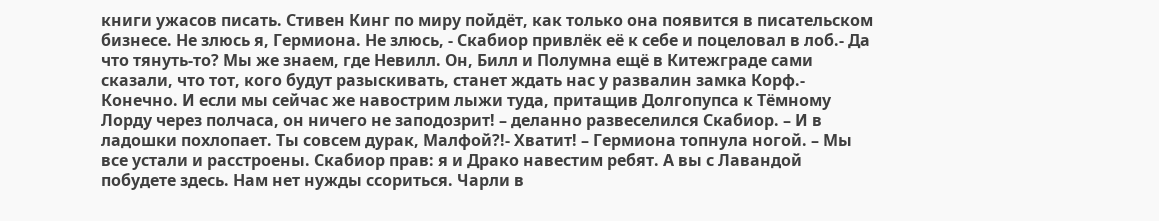книги ужасов писать. Стивен Кинг по миру пойдёт, как только она появится в писательском бизнесе. Не злюсь я, Гермиона. Не злюсь, - Скабиор привлёк её к себе и поцеловал в лоб.- Да что тянуть-то? Мы же знаем, где Невилл. Он, Билл и Полумна ещё в Китежграде сами сказали, что тот, кого будут разыскивать, станет ждать нас у развалин замка Корф.- Конечно. И если мы сейчас же навострим лыжи туда, притащив Долгопупса к Тёмному Лорду через полчаса, он ничего не заподозрит! – деланно развеселился Скабиор. – И в ладошки похлопает. Ты совсем дурак, Малфой?!- Хватит! – Гермиона топнула ногой. – Мы все устали и расстроены. Скабиор прав: я и Драко навестим ребят. А вы с Лавандой побудете здесь. Нам нет нужды ссориться. Чарли в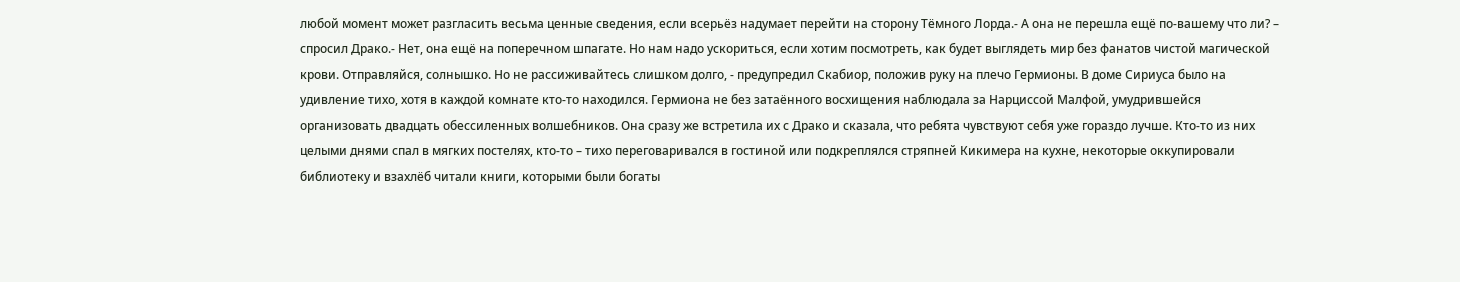любой момент может разгласить весьма ценные сведения, если всерьёз надумает перейти на сторону Тёмного Лорда.- А она не перешла ещё по-вашему что ли? – спросил Драко.- Нет, она ещё на поперечном шпагате. Но нам надо ускориться, если хотим посмотреть, как будет выглядеть мир без фанатов чистой магической крови. Отправляйся, солнышко. Но не рассиживайтесь слишком долго, - предупредил Скабиор, положив руку на плечо Гермионы. В доме Сириуса было на удивление тихо, хотя в каждой комнате кто-то находился. Гермиона не без затаённого восхищения наблюдала за Нарциссой Малфой, умудрившейся организовать двадцать обессиленных волшебников. Она сразу же встретила их с Драко и сказала, что ребята чувствуют себя уже гораздо лучше. Кто-то из них целыми днями спал в мягких постелях, кто-то – тихо переговаривался в гостиной или подкреплялся стряпней Кикимера на кухне, некоторые оккупировали библиотеку и взахлёб читали книги, которыми были богаты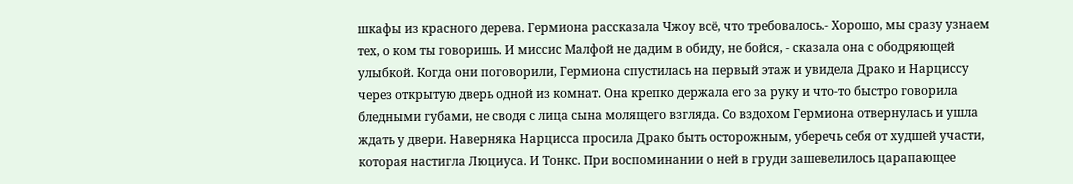шкафы из красного дерева. Гермиона рассказала Чжоу всё, что требовалось.- Хорошо, мы сразу узнаем тех, о ком ты говоришь. И миссис Малфой не дадим в обиду, не бойся, - сказала она с ободряющей улыбкой. Когда они поговорили, Гермиона спустилась на первый этаж и увидела Драко и Нарциссу через открытую дверь одной из комнат. Она крепко держала его за руку и что-то быстро говорила бледными губами, не сводя с лица сына молящего взгляда. Со вздохом Гермиона отвернулась и ушла ждать у двери. Наверняка Нарцисса просила Драко быть осторожным, уберечь себя от худшей участи, которая настигла Люциуса. И Тонкс. При воспоминании о ней в груди зашевелилось царапающее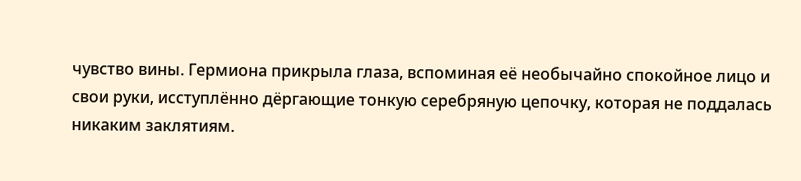чувство вины. Гермиона прикрыла глаза, вспоминая её необычайно спокойное лицо и свои руки, исступлённо дёргающие тонкую серебряную цепочку, которая не поддалась никаким заклятиям.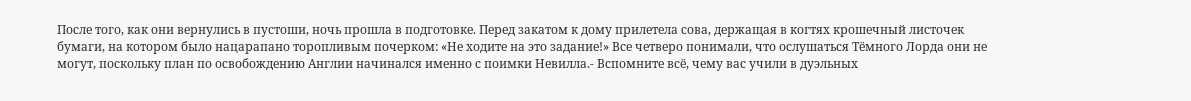После того, как они вернулись в пустоши, ночь прошла в подготовке. Перед закатом к дому прилетела сова, держащая в когтях крошечный листочек бумаги, на котором было нацарапано торопливым почерком: «Не ходите на это задание!» Все четверо понимали, что ослушаться Тёмного Лорда они не могут, поскольку план по освобождению Англии начинался именно с поимки Невилла.- Вспомните всё, чему вас учили в дуэльных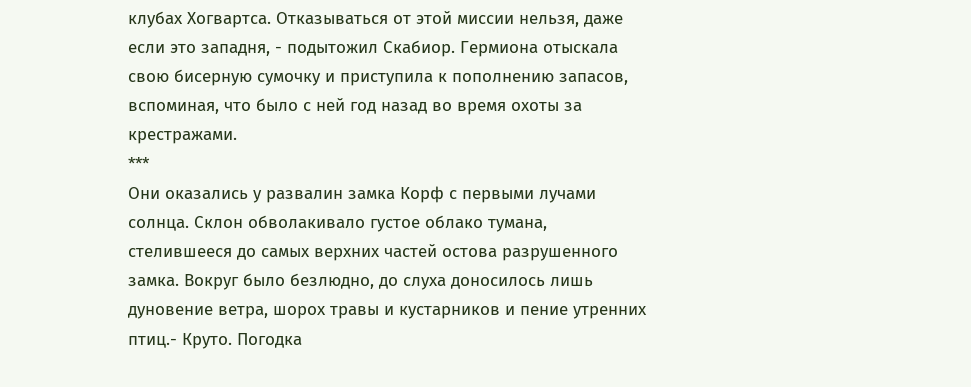клубах Хогвартса. Отказываться от этой миссии нельзя, даже если это западня, - подытожил Скабиор. Гермиона отыскала свою бисерную сумочку и приступила к пополнению запасов, вспоминая, что было с ней год назад во время охоты за крестражами.
***
Они оказались у развалин замка Корф с первыми лучами солнца. Склон обволакивало густое облако тумана, стелившееся до самых верхних частей остова разрушенного замка. Вокруг было безлюдно, до слуха доносилось лишь дуновение ветра, шорох травы и кустарников и пение утренних птиц.- Круто. Погодка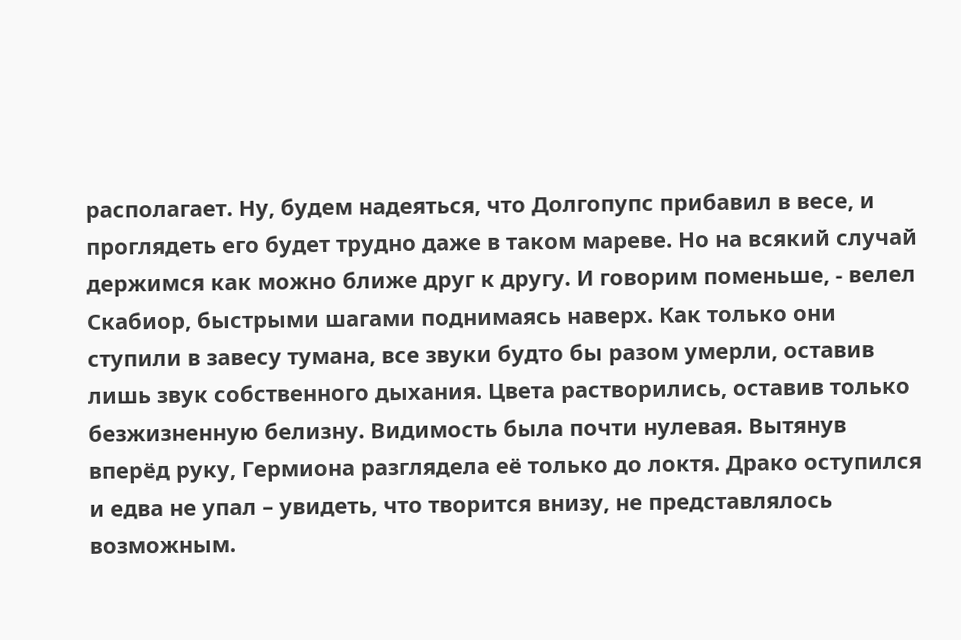располагает. Ну, будем надеяться, что Долгопупс прибавил в весе, и проглядеть его будет трудно даже в таком мареве. Но на всякий случай держимся как можно ближе друг к другу. И говорим поменьше, - велел Скабиор, быстрыми шагами поднимаясь наверх. Как только они ступили в завесу тумана, все звуки будто бы разом умерли, оставив лишь звук собственного дыхания. Цвета растворились, оставив только безжизненную белизну. Видимость была почти нулевая. Вытянув вперёд руку, Гермиона разглядела её только до локтя. Драко оступился и едва не упал – увидеть, что творится внизу, не представлялось возможным.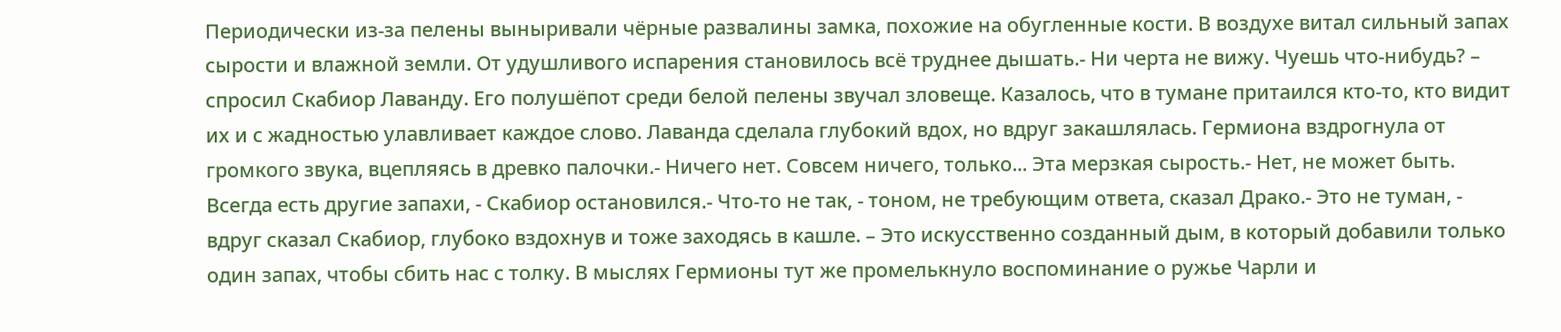Периодически из-за пелены выныривали чёрные развалины замка, похожие на обугленные кости. В воздухе витал сильный запах сырости и влажной земли. От удушливого испарения становилось всё труднее дышать.- Ни черта не вижу. Чуешь что-нибудь? – спросил Скабиор Лаванду. Его полушёпот среди белой пелены звучал зловеще. Казалось, что в тумане притаился кто-то, кто видит их и с жадностью улавливает каждое слово. Лаванда сделала глубокий вдох, но вдруг закашлялась. Гермиона вздрогнула от громкого звука, вцепляясь в древко палочки.- Ничего нет. Совсем ничего, только... Эта мерзкая сырость.- Нет, не может быть. Всегда есть другие запахи, - Скабиор остановился.- Что-то не так, - тоном, не требующим ответа, сказал Драко.- Это не туман, - вдруг сказал Скабиор, глубоко вздохнув и тоже заходясь в кашле. – Это искусственно созданный дым, в который добавили только один запах, чтобы сбить нас с толку. В мыслях Гермионы тут же промелькнуло воспоминание о ружье Чарли и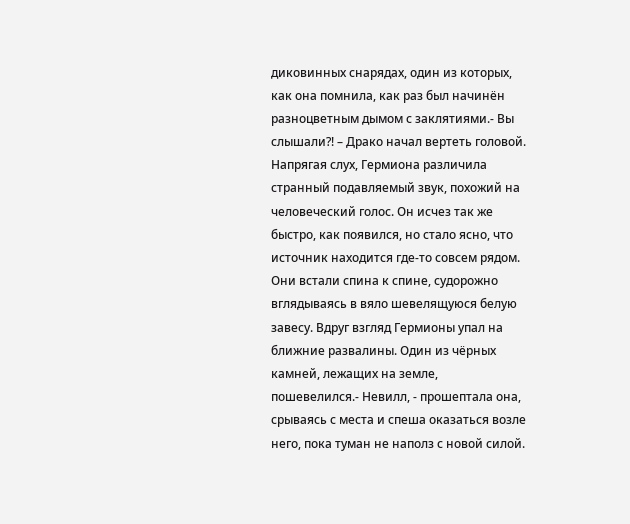диковинных снарядах, один из которых, как она помнила, как раз был начинён разноцветным дымом с заклятиями.- Вы слышали?! – Драко начал вертеть головой. Напрягая слух, Гермиона различила странный подавляемый звук, похожий на человеческий голос. Он исчез так же быстро, как появился, но стало ясно, что источник находится где-то совсем рядом. Они встали спина к спине, судорожно вглядываясь в вяло шевелящуюся белую завесу. Вдруг взгляд Гермионы упал на ближние развалины. Один из чёрных камней, лежащих на земле, пошевелился.- Невилл, - прошептала она, срываясь с места и спеша оказаться возле него, пока туман не наполз с новой силой.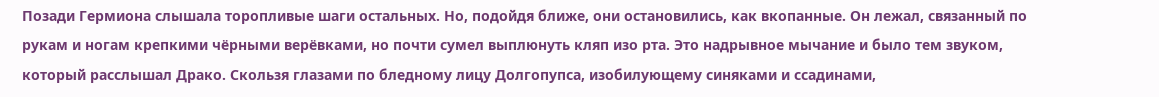Позади Гермиона слышала торопливые шаги остальных. Но, подойдя ближе, они остановились, как вкопанные. Он лежал, связанный по рукам и ногам крепкими чёрными верёвками, но почти сумел выплюнуть кляп изо рта. Это надрывное мычание и было тем звуком, который расслышал Драко. Скользя глазами по бледному лицу Долгопупса, изобилующему синяками и ссадинами,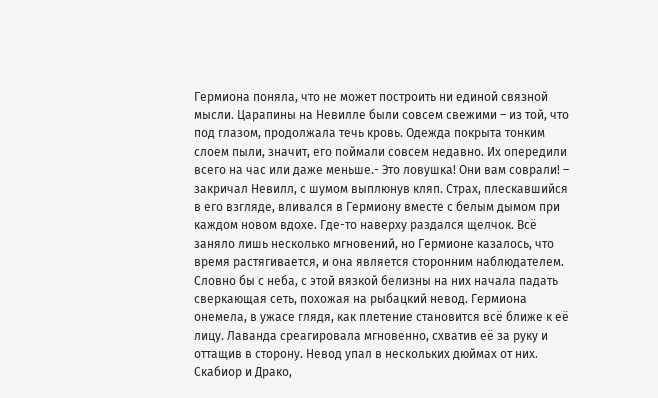Гермиона поняла, что не может построить ни единой связной мысли. Царапины на Невилле были совсем свежими – из той, что под глазом, продолжала течь кровь. Одежда покрыта тонким слоем пыли, значит, его поймали совсем недавно. Их опередили всего на час или даже меньше.- Это ловушка! Они вам соврали! – закричал Невилл, с шумом выплюнув кляп. Страх, плескавшийся в его взгляде, вливался в Гермиону вместе с белым дымом при каждом новом вдохе. Где-то наверху раздался щелчок. Всё заняло лишь несколько мгновений, но Гермионе казалось, что время растягивается, и она является сторонним наблюдателем. Словно бы с неба, с этой вязкой белизны на них начала падать сверкающая сеть, похожая на рыбацкий невод. Гермиона онемела, в ужасе глядя, как плетение становится всё ближе к её лицу. Лаванда среагировала мгновенно, схватив её за руку и оттащив в сторону. Невод упал в нескольких дюймах от них. Скабиор и Драко,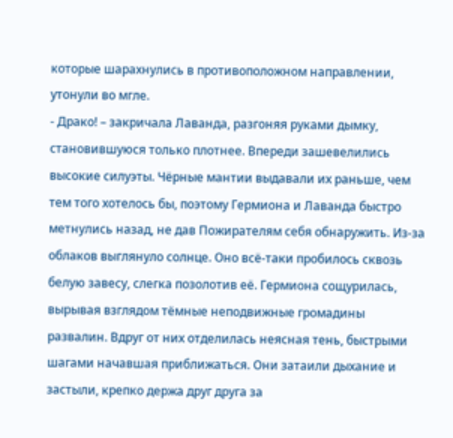которые шарахнулись в противоположном направлении, утонули во мгле.
- Драко! – закричала Лаванда, разгоняя руками дымку, становившуюся только плотнее. Впереди зашевелились высокие силуэты. Чёрные мантии выдавали их раньше, чем тем того хотелось бы, поэтому Гермиона и Лаванда быстро метнулись назад, не дав Пожирателям себя обнаружить. Из-за облаков выглянуло солнце. Оно всё-таки пробилось сквозь белую завесу, слегка позолотив её. Гермиона сощурилась, вырывая взглядом тёмные неподвижные громадины развалин. Вдруг от них отделилась неясная тень, быстрыми шагами начавшая приближаться. Они затаили дыхание и застыли, крепко держа друг друга за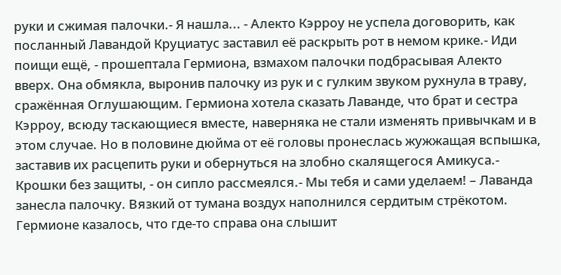руки и сжимая палочки.- Я нашла... - Алекто Кэрроу не успела договорить, как посланный Лавандой Круциатус заставил её раскрыть рот в немом крике.- Иди поищи ещё, - прошептала Гермиона, взмахом палочки подбрасывая Алекто вверх. Она обмякла, выронив палочку из рук и с гулким звуком рухнула в траву, сражённая Оглушающим. Гермиона хотела сказать Лаванде, что брат и сестра Кэрроу, всюду таскающиеся вместе, наверняка не стали изменять привычкам и в этом случае. Но в половине дюйма от её головы пронеслась жужжащая вспышка, заставив их расцепить руки и обернуться на злобно скалящегося Амикуса.- Крошки без защиты, - он сипло рассмеялся.- Мы тебя и сами уделаем! – Лаванда занесла палочку. Вязкий от тумана воздух наполнился сердитым стрёкотом. Гермионе казалось, что где-то справа она слышит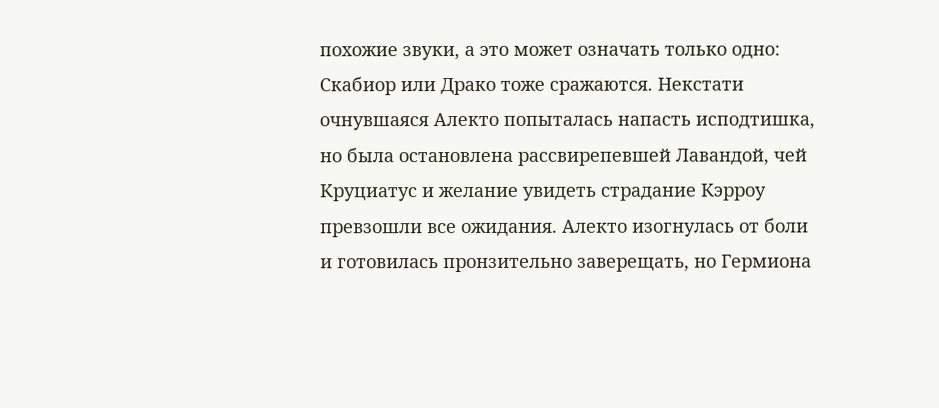похожие звуки, а это может означать только одно: Скабиор или Драко тоже сражаются. Некстати очнувшаяся Алекто попыталась напасть исподтишка, но была остановлена рассвирепевшей Лавандой, чей Круциатус и желание увидеть страдание Кэрроу превзошли все ожидания. Алекто изогнулась от боли и готовилась пронзительно заверещать, но Гермиона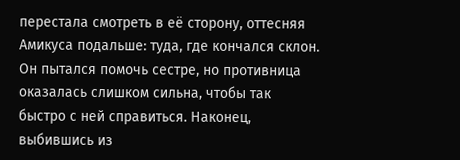перестала смотреть в её сторону, оттесняя Амикуса подальше: туда, где кончался склон. Он пытался помочь сестре, но противница оказалась слишком сильна, чтобы так быстро с ней справиться. Наконец, выбившись из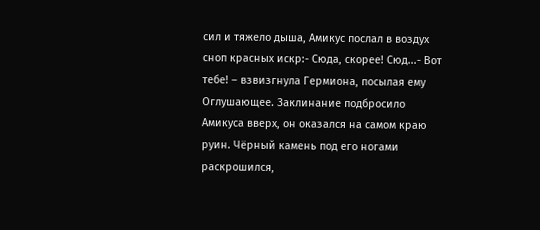сил и тяжело дыша, Амикус послал в воздух сноп красных искр:- Сюда, скорее! Сюд...- Вот тебе! – взвизгнула Гермиона, посылая ему Оглушающее. Заклинание подбросило Амикуса вверх, он оказался на самом краю руин. Чёрный камень под его ногами раскрошился,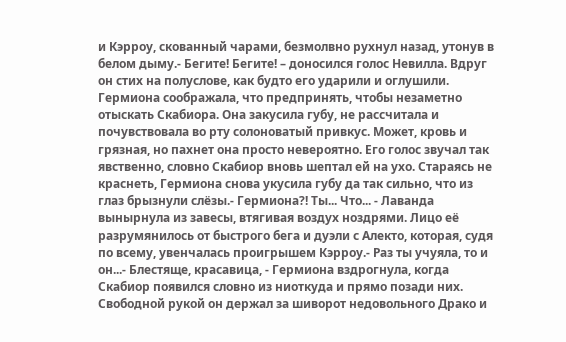и Кэрроу, скованный чарами, безмолвно рухнул назад, утонув в белом дыму.- Бегите! Бегите! – доносился голос Невилла. Вдруг он стих на полуслове, как будто его ударили и оглушили. Гермиона соображала, что предпринять, чтобы незаметно отыскать Скабиора. Она закусила губу, не рассчитала и почувствовала во рту солоноватый привкус. Может, кровь и грязная, но пахнет она просто невероятно. Его голос звучал так явственно, словно Скабиор вновь шептал ей на ухо. Стараясь не краснеть, Гермиона снова укусила губу да так сильно, что из глаз брызнули слёзы.- Гермиона?! Ты... Что... - Лаванда вынырнула из завесы, втягивая воздух ноздрями. Лицо её разрумянилось от быстрого бега и дуэли с Алекто, которая, судя по всему, увенчалась проигрышем Кэрроу.- Раз ты учуяла, то и он...- Блестяще, красавица, - Гермиона вздрогнула, когда Скабиор появился словно из ниоткуда и прямо позади них. Свободной рукой он держал за шиворот недовольного Драко и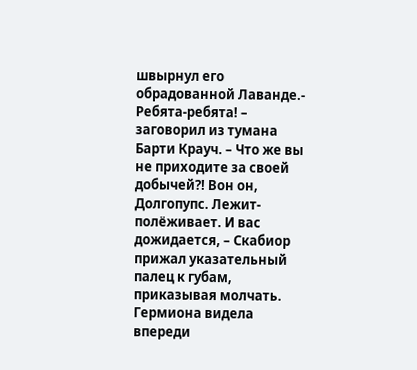швырнул его обрадованной Лаванде.- Ребята-ребята! – заговорил из тумана Барти Крауч. – Что же вы не приходите за своей добычей?! Вон он, Долгопупс. Лежит-полёживает. И вас дожидается, – Скабиор прижал указательный палец к губам, приказывая молчать. Гермиона видела впереди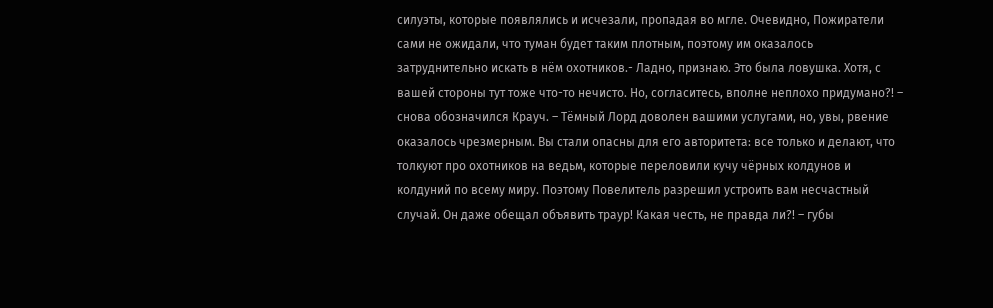силуэты, которые появлялись и исчезали, пропадая во мгле. Очевидно, Пожиратели сами не ожидали, что туман будет таким плотным, поэтому им оказалось затруднительно искать в нём охотников.- Ладно, признаю. Это была ловушка. Хотя, с вашей стороны тут тоже что-то нечисто. Но, согласитесь, вполне неплохо придумано?! – снова обозначился Крауч. – Тёмный Лорд доволен вашими услугами, но, увы, рвение оказалось чрезмерным. Вы стали опасны для его авторитета: все только и делают, что толкуют про охотников на ведьм, которые переловили кучу чёрных колдунов и колдуний по всему миру. Поэтому Повелитель разрешил устроить вам несчастный случай. Он даже обещал объявить траур! Какая честь, не правда ли?! – губы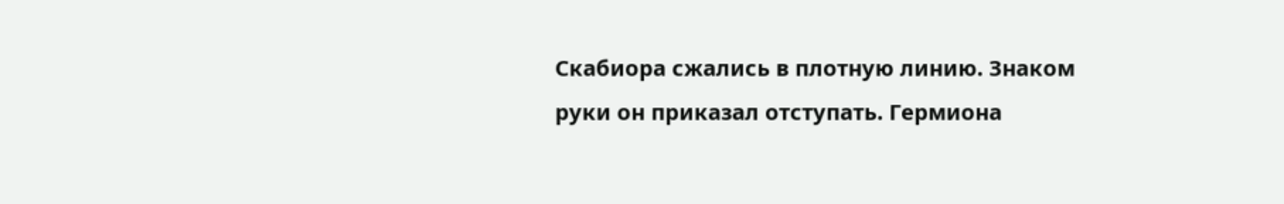Скабиора сжались в плотную линию. Знаком руки он приказал отступать. Гермиона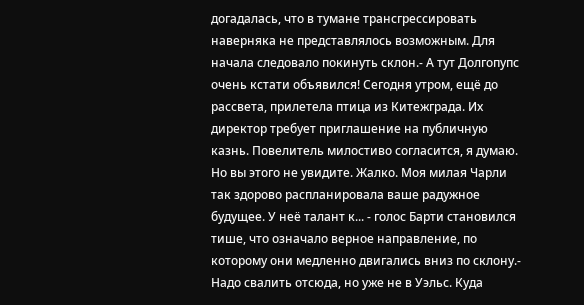догадалась, что в тумане трансгрессировать наверняка не представлялось возможным. Для начала следовало покинуть склон.- А тут Долгопупс очень кстати объявился! Сегодня утром, ещё до рассвета, прилетела птица из Китежграда. Их директор требует приглашение на публичную казнь. Повелитель милостиво согласится, я думаю. Но вы этого не увидите. Жалко. Моя милая Чарли так здорово распланировала ваше радужное будущее. У неё талант к... - голос Барти становился тише, что означало верное направление, по которому они медленно двигались вниз по склону.- Надо свалить отсюда, но уже не в Уэльс. Куда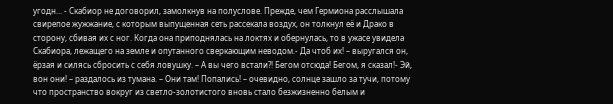угодн... - Скабиор не договорил, замолкнув на полуслове. Прежде, чем Гермиона расслышала свирепое жужжание, с которым выпущенная сеть рассекала воздух, он толкнул её и Драко в сторону, сбивая их с ног. Когда она приподнялась на локтях и обернулась, то в ужасе увидела Скабиора, лежащего на земле и опутанного сверкающим неводом.- Да чтоб их! – выругался он, ёрзая и силясь сбросить с себя ловушку. – А вы чего встали?! Бегом отсюда! Бегом, я сказал!- Эй, вон они! – раздалось из тумана. – Они там! Попались! – очевидно, солнце зашло за тучи, потому что пространство вокруг из светло-золотистого вновь стало безжизненно белым и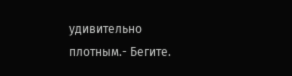удивительно плотным.- Бегите.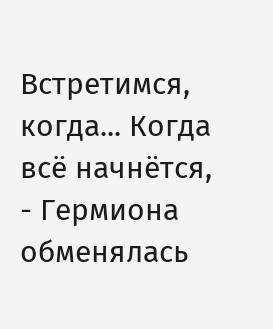Встретимся, когда... Когда всё начнётся, - Гермиона обменялась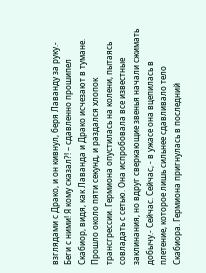взглядами с Драко, и он кивнул, беря Лаванду за руку.- Беги с ними! Я кому сказал?! – сдавленно прошипел Скабиор, видя, как Лаванда и Драко исчезают в тумане. Прошло около пяти секунд, и раздался хлопок трансгрессии. Гермиона опустилась на колени, пытаясь совладать с сетью. Она испробовала все известные заклинания, но вдруг сверкающие звенья начали сжимать добычу.- Сейчас. Сейчас, - в ужасе она вцепилась в плетение, которое лишь сильнее сдавливало тело Скабиора. Гермиона пригнулась в последний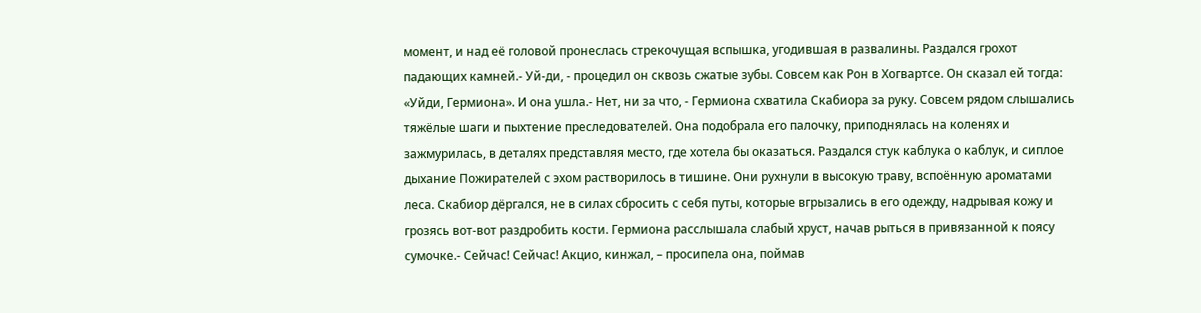момент, и над её головой пронеслась стрекочущая вспышка, угодившая в развалины. Раздался грохот падающих камней.- Уй-ди, - процедил он сквозь сжатые зубы. Совсем как Рон в Хогвартсе. Он сказал ей тогда: «Уйди, Гермиона». И она ушла.- Нет, ни за что, - Гермиона схватила Скабиора за руку. Совсем рядом слышались тяжёлые шаги и пыхтение преследователей. Она подобрала его палочку, приподнялась на коленях и зажмурилась, в деталях представляя место, где хотела бы оказаться. Раздался стук каблука о каблук, и сиплое дыхание Пожирателей с эхом растворилось в тишине. Они рухнули в высокую траву, вспоённую ароматами леса. Скабиор дёргался, не в силах сбросить с себя путы, которые вгрызались в его одежду, надрывая кожу и грозясь вот-вот раздробить кости. Гермиона расслышала слабый хруст, начав рыться в привязанной к поясу сумочке.- Сейчас! Сейчас! Акцио, кинжал, – просипела она, поймав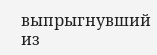выпрыгнувший из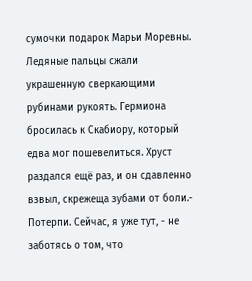сумочки подарок Марьи Моревны. Ледяные пальцы сжали украшенную сверкающими рубинами рукоять. Гермиона бросилась к Скабиору, который едва мог пошевелиться. Хруст раздался ещё раз, и он сдавленно взвыл, скрежеща зубами от боли.- Потерпи. Сейчас, я уже тут, - не заботясь о том, что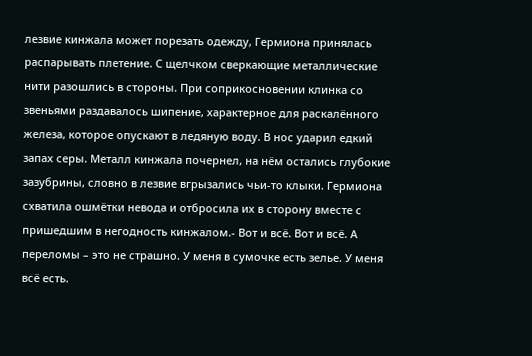лезвие кинжала может порезать одежду, Гермиона принялась распарывать плетение. С щелчком сверкающие металлические нити разошлись в стороны. При соприкосновении клинка со звеньями раздавалось шипение, характерное для раскалённого железа, которое опускают в ледяную воду. В нос ударил едкий запах серы. Металл кинжала почернел, на нём остались глубокие зазубрины, словно в лезвие вгрызались чьи-то клыки. Гермиона схватила ошмётки невода и отбросила их в сторону вместе с пришедшим в негодность кинжалом.- Вот и всё. Вот и всё. А переломы – это не страшно. У меня в сумочке есть зелье. У меня всё есть.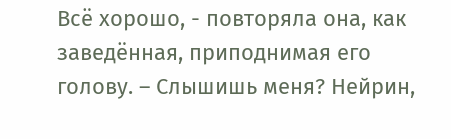Всё хорошо, - повторяла она, как заведённая, приподнимая его голову. – Слышишь меня? Нейрин,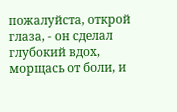пожалуйста, открой глаза, - он сделал глубокий вдох, морщась от боли, и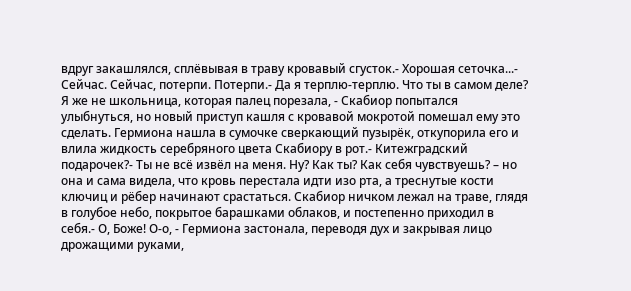вдруг закашлялся, сплёвывая в траву кровавый сгусток.- Хорошая сеточка...- Сейчас. Сейчас, потерпи. Потерпи.- Да я терплю-терплю. Что ты в самом деле? Я же не школьница, которая палец порезала, - Скабиор попытался улыбнуться, но новый приступ кашля с кровавой мокротой помешал ему это сделать. Гермиона нашла в сумочке сверкающий пузырёк, откупорила его и влила жидкость серебряного цвета Скабиору в рот.- Китежградский подарочек?- Ты не всё извёл на меня. Ну? Как ты? Как себя чувствуешь? – но она и сама видела, что кровь перестала идти изо рта, а треснутые кости ключиц и рёбер начинают срастаться. Скабиор ничком лежал на траве, глядя в голубое небо, покрытое барашками облаков, и постепенно приходил в себя.- О, Боже! О-о, - Гермиона застонала, переводя дух и закрывая лицо дрожащими руками,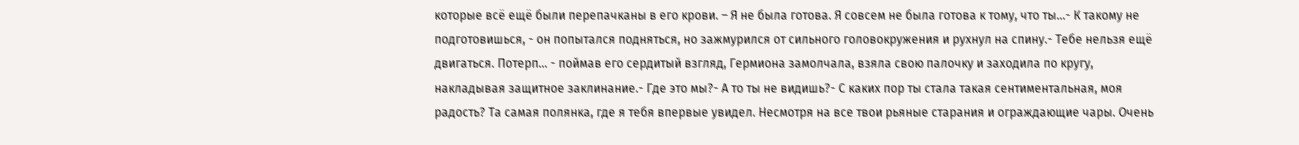которые всё ещё были перепачканы в его крови. – Я не была готова. Я совсем не была готова к тому, что ты...- К такому не подготовишься, - он попытался подняться, но зажмурился от сильного головокружения и рухнул на спину.- Тебе нельзя ещё двигаться. Потерп... - поймав его сердитый взгляд, Гермиона замолчала, взяла свою палочку и заходила по кругу, накладывая защитное заклинание.- Где это мы?- А то ты не видишь?- С каких пор ты стала такая сентиментальная, моя радость? Та самая полянка, где я тебя впервые увидел. Несмотря на все твои рьяные старания и ограждающие чары. Очень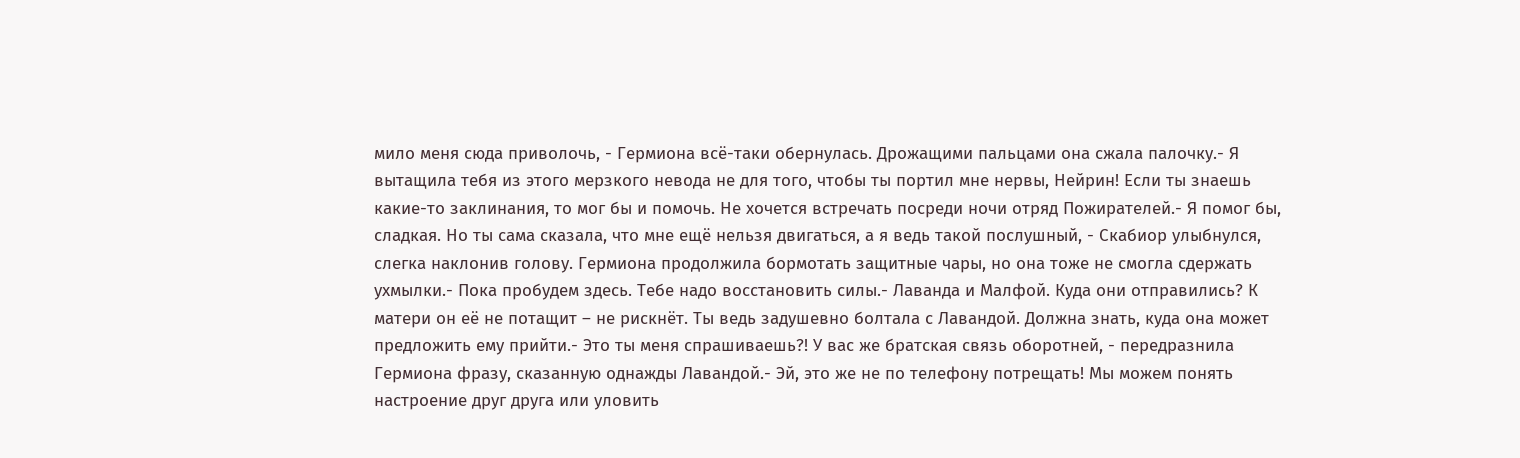мило меня сюда приволочь, - Гермиона всё-таки обернулась. Дрожащими пальцами она сжала палочку.- Я вытащила тебя из этого мерзкого невода не для того, чтобы ты портил мне нервы, Нейрин! Если ты знаешь какие-то заклинания, то мог бы и помочь. Не хочется встречать посреди ночи отряд Пожирателей.- Я помог бы, сладкая. Но ты сама сказала, что мне ещё нельзя двигаться, а я ведь такой послушный, - Скабиор улыбнулся, слегка наклонив голову. Гермиона продолжила бормотать защитные чары, но она тоже не смогла сдержать ухмылки.- Пока пробудем здесь. Тебе надо восстановить силы.- Лаванда и Малфой. Куда они отправились? К матери он её не потащит – не рискнёт. Ты ведь задушевно болтала с Лавандой. Должна знать, куда она может предложить ему прийти.- Это ты меня спрашиваешь?! У вас же братская связь оборотней, - передразнила Гермиона фразу, сказанную однажды Лавандой.- Эй, это же не по телефону потрещать! Мы можем понять настроение друг друга или уловить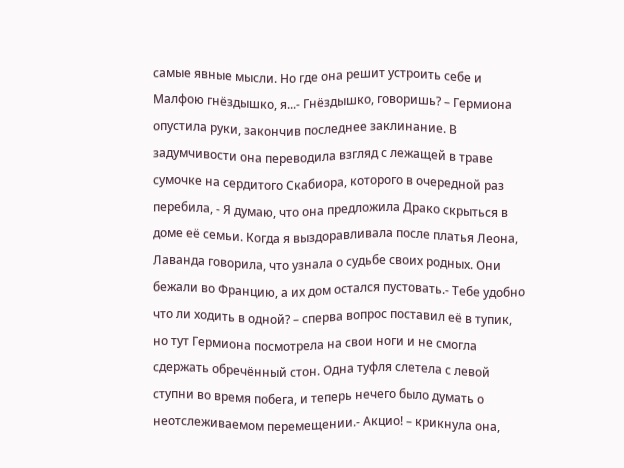самые явные мысли. Но где она решит устроить себе и Малфою гнёздышко, я...- Гнёздышко, говоришь? – Гермиона опустила руки, закончив последнее заклинание. В задумчивости она переводила взгляд с лежащей в траве сумочке на сердитого Скабиора, которого в очередной раз перебила, - Я думаю, что она предложила Драко скрыться в доме её семьи. Когда я выздоравливала после платья Леона, Лаванда говорила, что узнала о судьбе своих родных. Они бежали во Францию, а их дом остался пустовать.- Тебе удобно что ли ходить в одной? – сперва вопрос поставил её в тупик, но тут Гермиона посмотрела на свои ноги и не смогла сдержать обречённый стон. Одна туфля слетела с левой ступни во время побега, и теперь нечего было думать о неотслеживаемом перемещении.- Акцио! – крикнула она,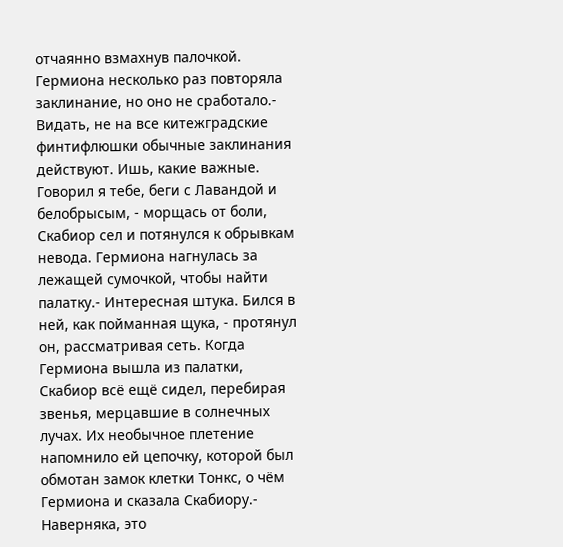отчаянно взмахнув палочкой. Гермиона несколько раз повторяла заклинание, но оно не сработало.- Видать, не на все китежградские финтифлюшки обычные заклинания действуют. Ишь, какие важные. Говорил я тебе, беги с Лавандой и белобрысым, - морщась от боли, Скабиор сел и потянулся к обрывкам невода. Гермиона нагнулась за лежащей сумочкой, чтобы найти палатку.- Интересная штука. Бился в ней, как пойманная щука, - протянул он, рассматривая сеть. Когда Гермиона вышла из палатки, Скабиор всё ещё сидел, перебирая звенья, мерцавшие в солнечных лучах. Их необычное плетение напомнило ей цепочку, которой был обмотан замок клетки Тонкс, о чём Гермиона и сказала Скабиору.- Наверняка, это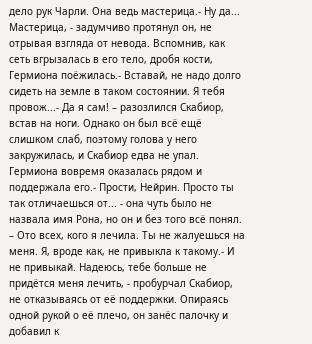дело рук Чарли. Она ведь мастерица.- Ну да... Мастерица, - задумчиво протянул он, не отрывая взгляда от невода. Вспомнив, как сеть вгрызалась в его тело, дробя кости, Гермиона поёжилась.- Вставай, не надо долго сидеть на земле в таком состоянии. Я тебя провож...- Да я сам! – разозлился Скабиор, встав на ноги. Однако он был всё ещё слишком слаб, поэтому голова у него закружилась, и Скабиор едва не упал. Гермиона вовремя оказалась рядом и поддержала его.- Прости, Нейрин. Просто ты так отличаешься от... - она чуть было не назвала имя Рона, но он и без того всё понял. – Ото всех, кого я лечила. Ты не жалуешься на меня. Я, вроде как, не привыкла к такому.- И не привыкай. Надеюсь, тебе больше не придётся меня лечить, - пробурчал Скабиор, не отказываясь от её поддержки. Опираясь одной рукой о её плечо, он занёс палочку и добавил к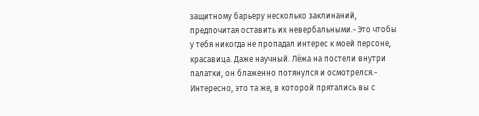защитному барьеру несколько заклинаний, предпочитая оставить их невербальными.- Это чтобы у тебя никогда не пропадал интерес к моей персоне, красавица. Даже научный. Лёжа на постели внутри палатки, он блаженно потянулся и осмотрелся.- Интересно, это та же, в которой прятались вы с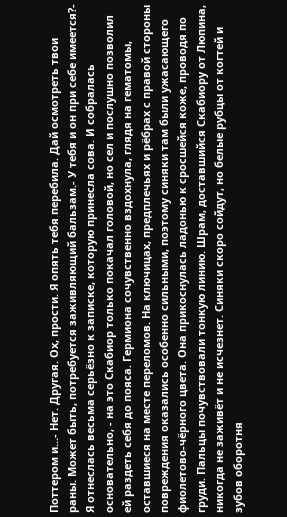Поттером и...- Нет. Другая. Ох, прости. Я опять тебя перебила. Дай осмотреть твои раны. Может быть, потребуется заживляющий бальзам.- У тебя и он при себе имеется?- Я отнеслась весьма серьёзно к записке, которую принесла сова. И собралась основательно, - на это Скабиор только покачал головой, но сел и послушно позволил ей раздеть себя до пояса. Гермиона сочувственно вздохнула, глядя на гематомы, оставшиеся на месте переломов. На ключицах, предплечьях и рёбрах с правой стороны повреждения оказались особенно сильными, поэтому синяки там были ужасающего фиолетово-чёрного цвета. Она прикоснулась ладонью к сросшейся коже, проводя по груди. Пальцы почувствовали тонкую линию. Шрам, доставшийся Скабиору от Люпина, никогда не заживёт и не исчезнет. Синяки скоро сойдут, но белые рубцы от когтей и зубов оборотня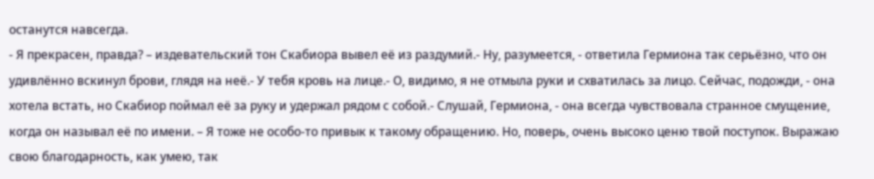останутся навсегда.
- Я прекрасен, правда? – издевательский тон Скабиора вывел её из раздумий.- Ну, разумеется, - ответила Гермиона так серьёзно, что он удивлённо вскинул брови, глядя на неё.- У тебя кровь на лице.- О, видимо, я не отмыла руки и схватилась за лицо. Сейчас, подожди, - она хотела встать, но Скабиор поймал её за руку и удержал рядом с собой.- Слушай, Гермиона, - она всегда чувствовала странное смущение, когда он называл её по имени. – Я тоже не особо-то привык к такому обращению. Но, поверь, очень высоко ценю твой поступок. Выражаю свою благодарность, как умею, так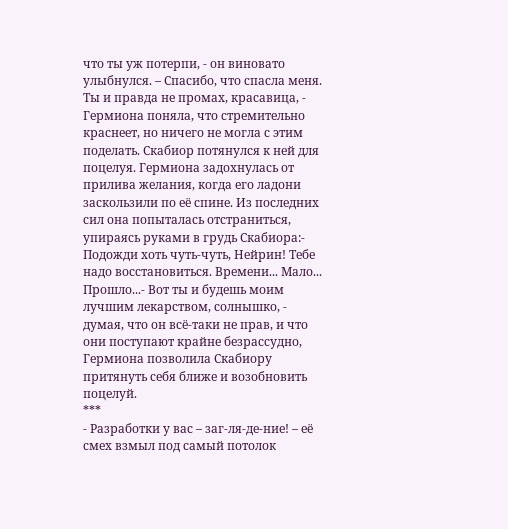что ты уж потерпи, - он виновато улыбнулся. – Спасибо, что спасла меня. Ты и правда не промах, красавица, - Гермиона поняла, что стремительно краснеет, но ничего не могла с этим поделать. Скабиор потянулся к ней для поцелуя. Гермиона задохнулась от прилива желания, когда его ладони заскользили по её спине. Из последних сил она попыталась отстраниться, упираясь руками в грудь Скабиора:- Подожди хоть чуть-чуть, Нейрин! Тебе надо восстановиться. Времени... Мало... Прошло...- Вот ты и будешь моим лучшим лекарством, солнышко, - думая, что он всё-таки не прав, и что они поступают крайне безрассудно, Гермиона позволила Скабиору притянуть себя ближе и возобновить поцелуй.
***
- Разработки у вас – заг-ля-де-ние! – её смех взмыл под самый потолок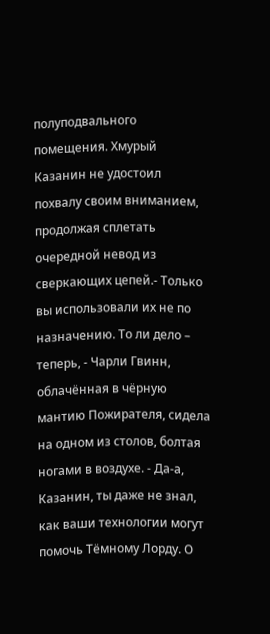полуподвального помещения. Хмурый Казанин не удостоил похвалу своим вниманием, продолжая сплетать очередной невод из сверкающих цепей.- Только вы использовали их не по назначению. То ли дело – теперь, - Чарли Гвинн, облачённая в чёрную мантию Пожирателя, сидела на одном из столов, болтая ногами в воздухе. - Да-а, Казанин, ты даже не знал, как ваши технологии могут помочь Тёмному Лорду. О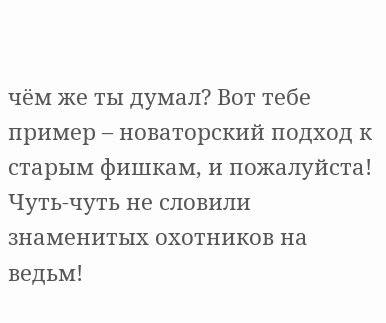чём же ты думал? Вот тебе пример – новаторский подход к старым фишкам, и пожалуйста! Чуть-чуть не словили знаменитых охотников на ведьм!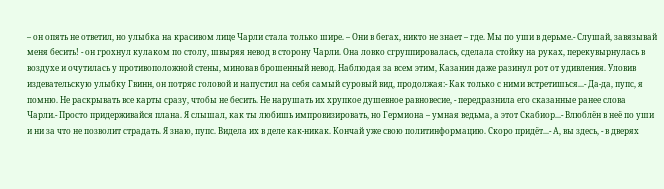– он опять не ответил, но улыбка на красивом лице Чарли стала только шире. – Они в бегах, никто не знает – где. Мы по уши в дерьме.- Слушай, завязывай меня бесить! - он грохнул кулаком по столу, швыряя невод в сторону Чарли. Она ловко сгруппировалась, сделала стойку на руках, перекувырнулась в воздухе и очутилась у противоположной стены, миновав брошенный невод. Наблюдая за всем этим, Казанин даже разинул рот от удивления. Уловив издевательскую улыбку Гвинн, он потряс головой и напустил на себя самый суровый вид, продолжая:- Как только с ними встретишься...- Да-да, пупс, я помню. Не раскрывать все карты сразу, чтобы не бесить. Не нарушать их хрупкое душевное равновесие, - передразнила его сказанные ранее слова Чарли.- Просто придерживайся плана. Я слышал, как ты любишь импровизировать, но Гермиона – умная ведьма, а этот Скабиор...- Влюблён в неё по уши и ни за что не позволит страдать. Я знаю, пупс. Видела их в деле как-никак. Кончай уже свою политинформацию. Скоро придёт...- А, вы здесь, - в дверях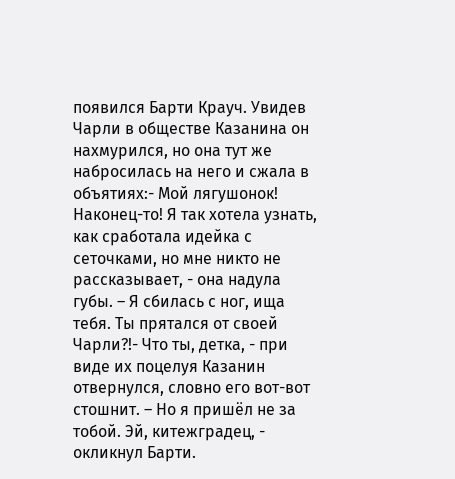появился Барти Крауч. Увидев Чарли в обществе Казанина он нахмурился, но она тут же набросилась на него и сжала в объятиях:- Мой лягушонок! Наконец-то! Я так хотела узнать, как сработала идейка с сеточками, но мне никто не рассказывает, - она надула губы. – Я сбилась с ног, ища тебя. Ты прятался от своей Чарли?!- Что ты, детка, - при виде их поцелуя Казанин отвернулся, словно его вот-вот стошнит. – Но я пришёл не за тобой. Эй, китежградец, - окликнул Барти.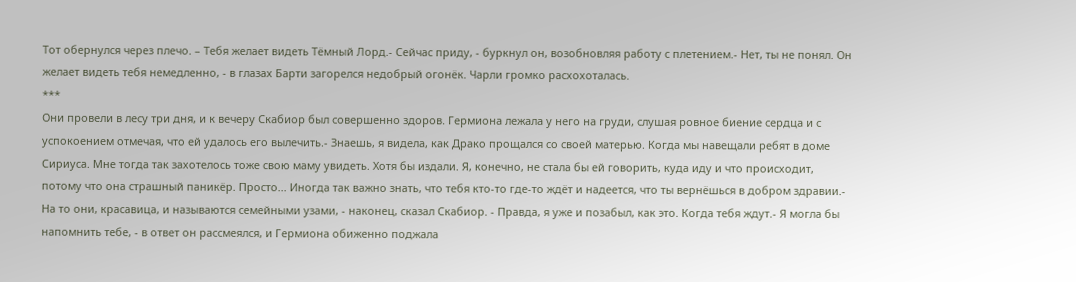Тот обернулся через плечо. – Тебя желает видеть Тёмный Лорд.- Сейчас приду, - буркнул он, возобновляя работу с плетением.- Нет, ты не понял. Он желает видеть тебя немедленно, - в глазах Барти загорелся недобрый огонёк. Чарли громко расхохоталась.
***
Они провели в лесу три дня, и к вечеру Скабиор был совершенно здоров. Гермиона лежала у него на груди, слушая ровное биение сердца и с успокоением отмечая, что ей удалось его вылечить.- Знаешь, я видела, как Драко прощался со своей матерью. Когда мы навещали ребят в доме Сириуса. Мне тогда так захотелось тоже свою маму увидеть. Хотя бы издали. Я, конечно, не стала бы ей говорить, куда иду и что происходит, потому что она страшный паникёр. Просто... Иногда так важно знать, что тебя кто-то где-то ждёт и надеется, что ты вернёшься в добром здравии.- На то они, красавица, и называются семейными узами, - наконец, сказал Скабиор. - Правда, я уже и позабыл, как это. Когда тебя ждут.- Я могла бы напомнить тебе, - в ответ он рассмеялся, и Гермиона обиженно поджала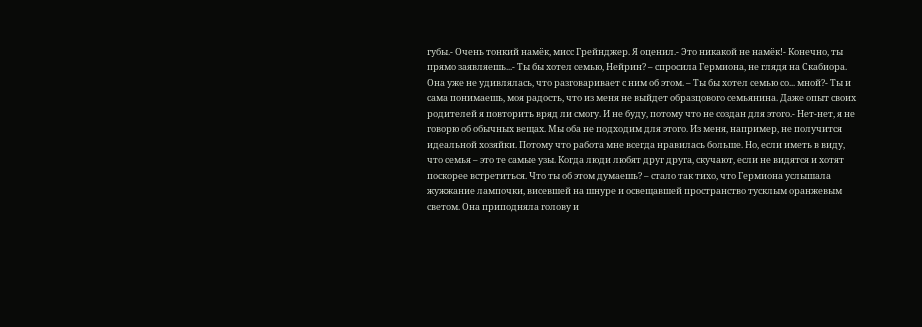губы.- Очень тонкий намёк, мисс Грейнджер. Я оценил.- Это никакой не намёк!- Конечно, ты прямо заявляешь...- Ты бы хотел семью, Нейрин? – спросила Гермиона, не глядя на Скабиора. Она уже не удивлялась, что разговаривает с ним об этом. – Ты бы хотел семью со... мной?- Ты и сама понимаешь, моя радость, что из меня не выйдет образцового семьянина. Даже опыт своих родителей я повторить вряд ли смогу. И не буду, потому что не создан для этого.- Нет-нет, я не говорю об обычных вещах. Мы оба не подходим для этого. Из меня, например, не получится идеальной хозяйки. Потому что работа мне всегда нравилась больше. Но, если иметь в виду, что семья – это те самые узы. Когда люди любят друг друга, скучают, если не видятся и хотят поскорее встретиться. Что ты об этом думаешь? – стало так тихо, что Гермиона услышала жужжание лампочки, висевшей на шнуре и освещавшей пространство тусклым оранжевым светом. Она приподняла голову и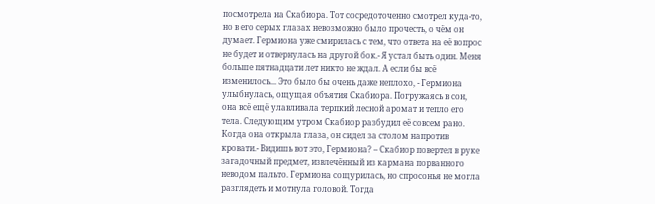посмотрела на Скабиора. Тот сосредоточенно смотрел куда-то, но в его серых глазах невозможно было прочесть, о чём он думает. Гермиона уже смирилась с тем, что ответа на её вопрос не будет и отвернулась на другой бок.- Я устал быть один. Меня больше пятнадцати лет никто не ждал. А если бы всё изменилось... Это было бы очень даже неплохо, - Гермиона улыбнулась, ощущая объятия Скабиора. Погружаясь в сон, она всё ещё улавливала терпкий лесной аромат и тепло его тела. Следующим утром Скабиор разбудил её совсем рано. Когда она открыла глаза, он сидел за столом напротив кровати.- Видишь вот это, Гермиона? – Скабиор повертел в руке загадочный предмет, извлечённый из кармана порванного неводом пальто. Гермиона сощурилась, но спросонья не могла разглядеть и мотнула головой. Тогда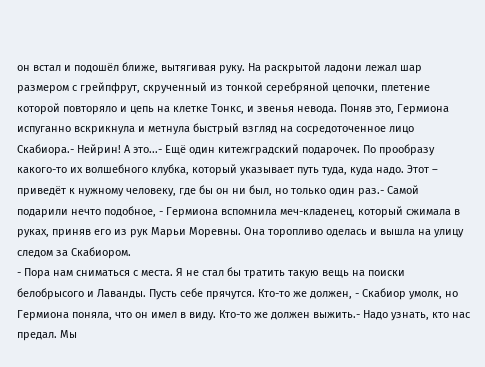он встал и подошёл ближе, вытягивая руку. На раскрытой ладони лежал шар размером с грейпфрут, скрученный из тонкой серебряной цепочки, плетение которой повторяло и цепь на клетке Тонкс, и звенья невода. Поняв это, Гермиона испуганно вскрикнула и метнула быстрый взгляд на сосредоточенное лицо Скабиора.- Нейрин! А это...- Ещё один китежградский подарочек. По прообразу какого-то их волшебного клубка, который указывает путь туда, куда надо. Этот – приведёт к нужному человеку, где бы он ни был, но только один раз.- Самой подарили нечто подобное, - Гермиона вспомнила меч-кладенец, который сжимала в руках, приняв его из рук Марьи Моревны. Она торопливо оделась и вышла на улицу следом за Скабиором.
- Пора нам сниматься с места. Я не стал бы тратить такую вещь на поиски белобрысого и Лаванды. Пусть себе прячутся. Кто-то же должен, - Скабиор умолк, но Гермиона поняла, что он имел в виду. Кто-то же должен выжить.- Надо узнать, кто нас предал. Мы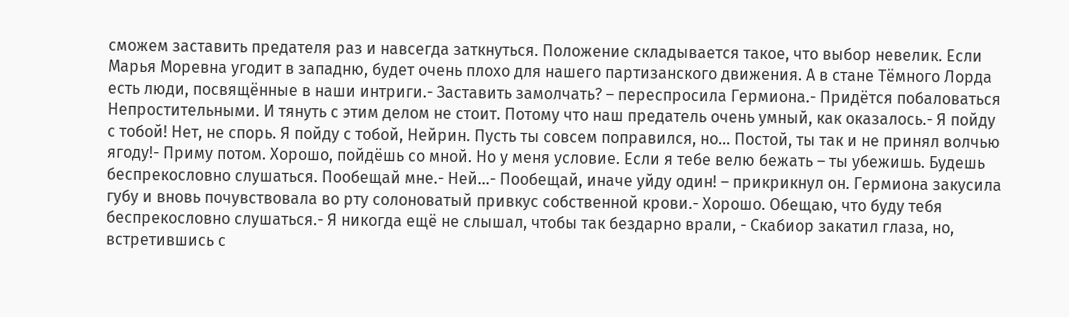сможем заставить предателя раз и навсегда заткнуться. Положение складывается такое, что выбор невелик. Если Марья Моревна угодит в западню, будет очень плохо для нашего партизанского движения. А в стане Тёмного Лорда есть люди, посвящённые в наши интриги.- Заставить замолчать? – переспросила Гермиона.- Придётся побаловаться Непростительными. И тянуть с этим делом не стоит. Потому что наш предатель очень умный, как оказалось.- Я пойду с тобой! Нет, не спорь. Я пойду с тобой, Нейрин. Пусть ты совсем поправился, но... Постой, ты так и не принял волчью ягоду!- Приму потом. Хорошо, пойдёшь со мной. Но у меня условие. Если я тебе велю бежать – ты убежишь. Будешь беспрекословно слушаться. Пообещай мне.- Ней...- Пообещай, иначе уйду один! – прикрикнул он. Гермиона закусила губу и вновь почувствовала во рту солоноватый привкус собственной крови.- Хорошо. Обещаю, что буду тебя беспрекословно слушаться.- Я никогда ещё не слышал, чтобы так бездарно врали, - Скабиор закатил глаза, но, встретившись с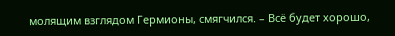молящим взглядом Гермионы, смягчился. – Всё будет хорошо,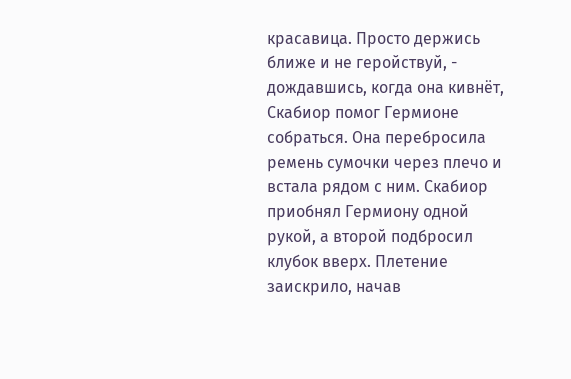красавица. Просто держись ближе и не геройствуй, - дождавшись, когда она кивнёт, Скабиор помог Гермионе собраться. Она перебросила ремень сумочки через плечо и встала рядом с ним. Скабиор приобнял Гермиону одной рукой, а второй подбросил клубок вверх. Плетение заискрило, начав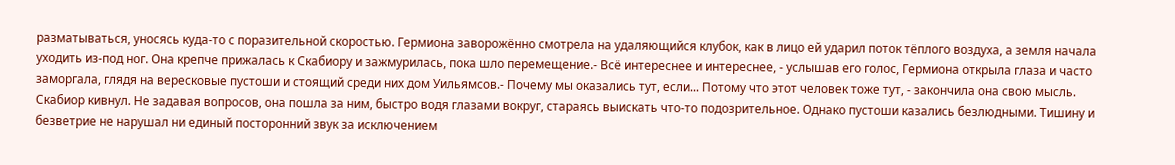разматываться, уносясь куда-то с поразительной скоростью. Гермиона заворожённо смотрела на удаляющийся клубок, как в лицо ей ударил поток тёплого воздуха, а земля начала уходить из-под ног. Она крепче прижалась к Скабиору и зажмурилась, пока шло перемещение.- Всё интереснее и интереснее, - услышав его голос, Гермиона открыла глаза и часто заморгала, глядя на вересковые пустоши и стоящий среди них дом Уильямсов.- Почему мы оказались тут, если... Потому что этот человек тоже тут, - закончила она свою мысль. Скабиор кивнул. Не задавая вопросов, она пошла за ним, быстро водя глазами вокруг, стараясь выискать что-то подозрительное. Однако пустоши казались безлюдными. Тишину и безветрие не нарушал ни единый посторонний звук за исключением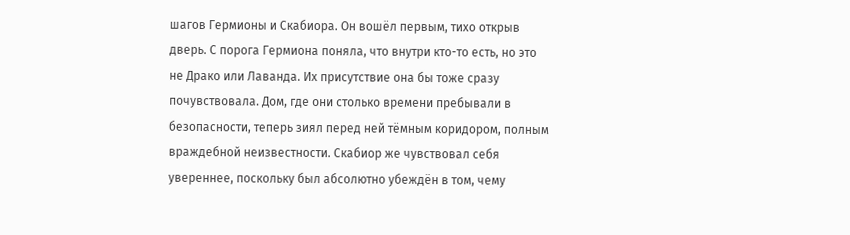шагов Гермионы и Скабиора. Он вошёл первым, тихо открыв дверь. С порога Гермиона поняла, что внутри кто-то есть, но это не Драко или Лаванда. Их присутствие она бы тоже сразу почувствовала. Дом, где они столько времени пребывали в безопасности, теперь зиял перед ней тёмным коридором, полным враждебной неизвестности. Скабиор же чувствовал себя увереннее, поскольку был абсолютно убеждён в том, чему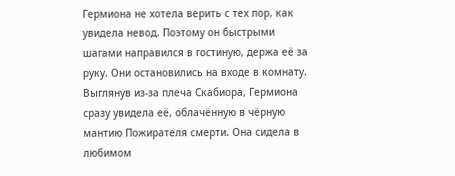Гермиона не хотела верить с тех пор, как увидела невод. Поэтому он быстрыми шагами направился в гостиную, держа её за руку. Они остановились на входе в комнату. Выглянув из-за плеча Скабиора, Гермиона сразу увидела её, облачённую в чёрную мантию Пожирателя смерти. Она сидела в любимом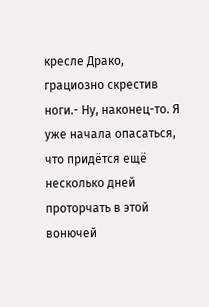кресле Драко, грациозно скрестив ноги.- Ну, наконец-то. Я уже начала опасаться, что придётся ещё несколько дней проторчать в этой вонючей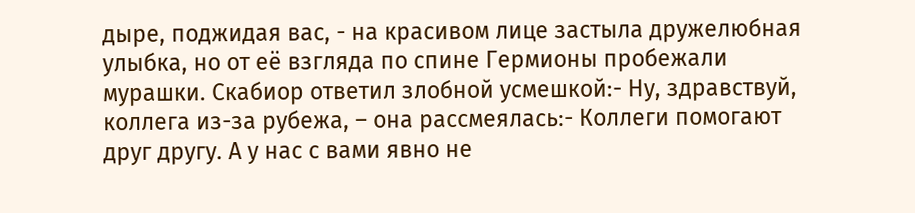дыре, поджидая вас, - на красивом лице застыла дружелюбная улыбка, но от её взгляда по спине Гермионы пробежали мурашки. Скабиор ответил злобной усмешкой:- Ну, здравствуй, коллега из-за рубежа, – она рассмеялась:- Коллеги помогают друг другу. А у нас с вами явно не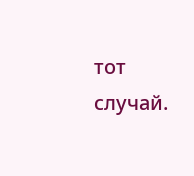тот случай.